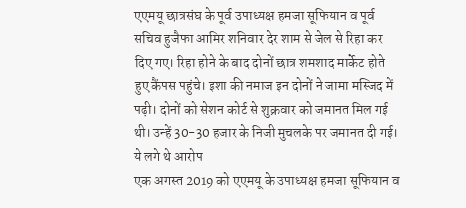एएमयू छात्रसंघ के पूर्व उपाध्यक्ष हमजा सूफियान व पूर्व सचिव हुजैफा आमिर शनिवार देर शाम से जेल से रिहा कर दिए गए। रिहा होने के बाद दोनों छात्र शमशाद मार्केट होते हुए कैंपस पहुंचे। इशा की नमाज इन दोनों ने जामा मस्जिद में पढ़ी। दोनों को सेशन कोर्ट से शुक्रवार को जमानत मिल गई थी। उन्हें 30-30 हजार के निजी मुचलके पर जमानत दी गई।
ये लगे थे आरोप
एक अगस्त 2019 को एएमयू के उपाध्यक्ष हमजा सूफियान व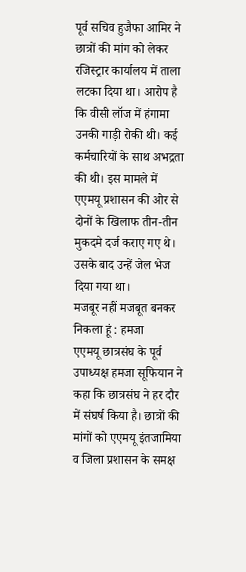पूर्व सचिव हुजैफा आमिर ने छात्रों की मांग को लेकर रजिस्ट्रार कार्यालय में ताला लटका दिया था। आरोप है कि वीसी लॉज में हंगामा उनकी गाड़ी रोकी थी। कई कर्मचारियों के साथ अभद्रता की थी। इस मामले में एएमयू प्रशासन की ओर से दोनों के खिलाफ तीन-तीन मुकदमे दर्ज कराए गए थे। उसके बाद उन्हें जेल भेज दिया गया था।
मजबूर नहीं मजबूत बनकर निकला हूं : हमजा
एएमयू छात्रसंघ के पूर्व उपाध्यक्ष हमजा सूफियान ने कहा कि छात्रसंघ ने हर दौर में संघर्ष किया है। छात्रों की मांगों को एएमयू इंतजामिया व जिला प्रशासन के समक्ष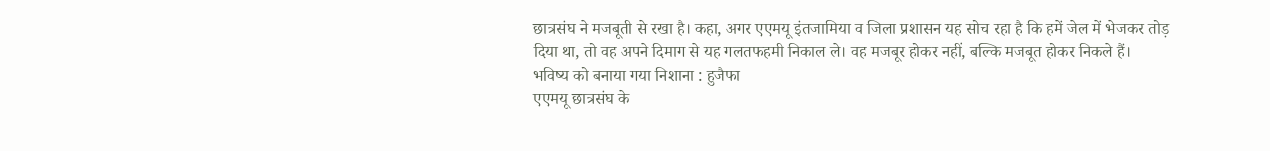छात्रसंघ ने मजबूती से रखा है। कहा, अगर एएमयू इंतजामिया व जिला प्रशासन यह सोच रहा है कि हमें जेल में भेजकर तोड़ दिया था, तो वह अपने दिमाग से यह गलतफहमी निकाल ले। वह मजबूर होकर नहीं, बल्कि मजबूत होकर निकले हैं।
भविष्य को बनाया गया निशाना : हुजैफा
एएमयू छात्रसंघ के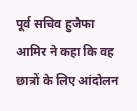पूर्व सचिव हुजैफा आमिर ने कहा कि वह छात्रों के लिए आंदोलन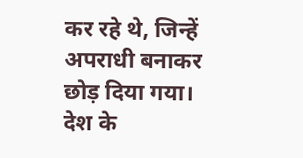कर रहे थे, जिन्हें अपराधी बनाकर छोड़ दिया गया। देश के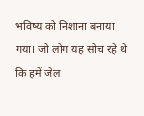भविष्य को निशाना बनाया गया। जो लोग यह सोच रहे थे कि हमें जेल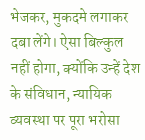भेजकर, मुकदमे लगाकर दबा लेंगे। ऐसा बिल्कुल नहीं होगा, क्योंकि उन्हें देश के संविधान, न्यायिक व्यवस्था पर पूरा भरोसा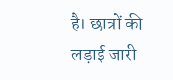है। छात्रों की लड़ाई जारी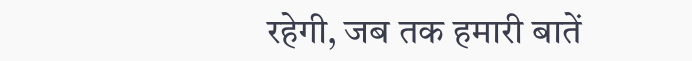रहेगी, जब तक हमारी बातें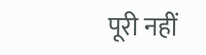पूरी नहीं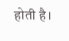होती है।